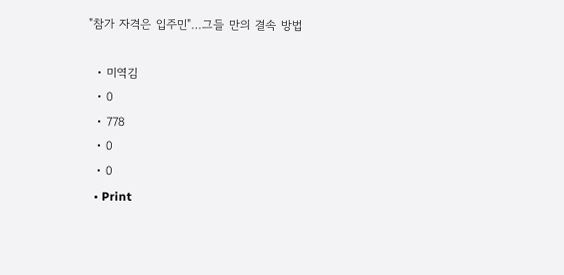"참가 자격은 입주민"…그들 만의 결속 방법

  • 미역김
  • 0
  • 778
  • 0
  • 0
  • Print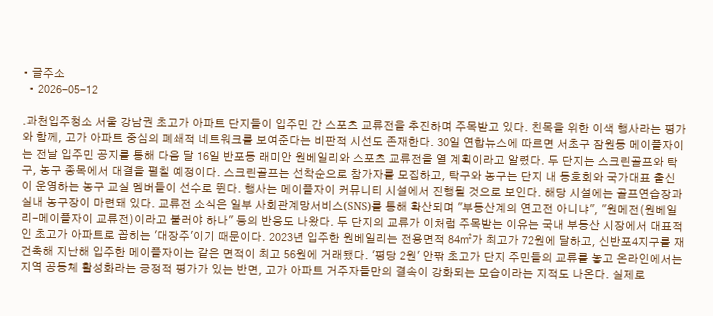• 글주소
  • 2026-05-12

.과천입주청소 서울 강남권 초고가 아파트 단지들이 입주민 간 스포츠 교류전을 추진하며 주목받고 있다. 친목을 위한 이색 행사라는 평가와 함께, 고가 아파트 중심의 폐쇄적 네트워크를 보여준다는 비판적 시선도 존재한다. 30일 연합뉴스에 따르면 서초구 잠원동 메이플자이는 전날 입주민 공지를 통해 다음 달 16일 반포동 래미안 원베일리와 스포츠 교류전을 열 계획이라고 알렸다. 두 단지는 스크린골프와 탁구, 농구 종목에서 대결을 펼칠 예정이다. 스크린골프는 선착순으로 참가자를 모집하고, 탁구와 농구는 단지 내 동호회와 국가대표 출신이 운영하는 농구 교실 멤버들이 선수로 뛴다. 행사는 메이플자이 커뮤니티 시설에서 진행될 것으로 보인다. 해당 시설에는 골프연습장과 실내 농구장이 마련돼 있다. 교류전 소식은 일부 사회관계망서비스(SNS)를 통해 확산되며 "부동산계의 연고전 아니냐", "원메전(원베일리-메이플자이 교류전)이라고 불러야 하나" 등의 반응도 나왔다. 두 단지의 교류가 이처럼 주목받는 이유는 국내 부동산 시장에서 대표적인 초고가 아파트로 꼽히는 '대장주'이기 때문이다. 2023년 입주한 원베일리는 전용면적 84㎡가 최고가 72원에 달하고, 신반포4지구를 재건축해 지난해 입주한 메이플자이는 같은 면적이 최고 56원에 거래됐다. '평당 2원' 안팎 초고가 단지 주민들의 교류를 놓고 온라인에서는 지역 공동체 활성화라는 긍정적 평가가 있는 반면, 고가 아파트 거주자들만의 결속이 강화되는 모습이라는 지적도 나온다. 실제로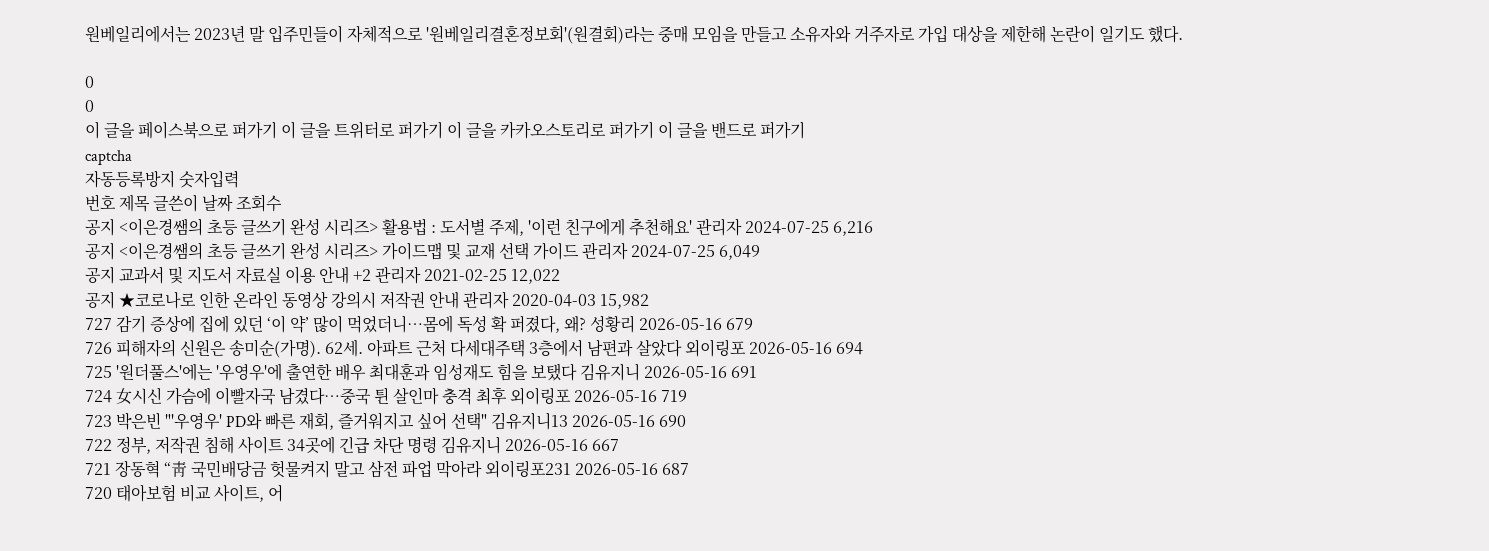원베일리에서는 2023년 말 입주민들이 자체적으로 '원베일리결혼정보회'(원결회)라는 중매 모임을 만들고 소유자와 거주자로 가입 대상을 제한해 논란이 일기도 했다.

0
0
이 글을 페이스북으로 퍼가기 이 글을 트위터로 퍼가기 이 글을 카카오스토리로 퍼가기 이 글을 밴드로 퍼가기
captcha
자동등록방지 숫자입력
번호 제목 글쓴이 날짜 조회수
공지 <이은경쌤의 초등 글쓰기 완성 시리즈> 활용법 : 도서별 주제, '이런 친구에게 추천해요' 관리자 2024-07-25 6,216
공지 <이은경쌤의 초등 글쓰기 완성 시리즈> 가이드맵 및 교재 선택 가이드 관리자 2024-07-25 6,049
공지 교과서 및 지도서 자료실 이용 안내 +2 관리자 2021-02-25 12,022
공지 ★코로나로 인한 온라인 동영상 강의시 저작권 안내 관리자 2020-04-03 15,982
727 감기 증상에 집에 있던 ‘이 약’ 많이 먹었더니…몸에 독성 확 퍼졌다, 왜? 성황리 2026-05-16 679
726 피해자의 신원은 송미순(가명). 62세. 아파트 근처 다세대주택 3층에서 남편과 살았다 외이링포 2026-05-16 694
725 '원더풀스'에는 '우영우'에 출연한 배우 최대훈과 임성재도 힘을 보탰다 김유지니 2026-05-16 691
724 女시신 가슴에 이빨자국 남겼다…중국 튄 살인마 충격 최후 외이링포 2026-05-16 719
723 박은빈 "'우영우' PD와 빠른 재회, 즐거워지고 싶어 선택" 김유지니13 2026-05-16 690
722 정부, 저작권 침해 사이트 34곳에 긴급 차단 명령 김유지니 2026-05-16 667
721 장동혁 “靑 국민배당금 헛물켜지 말고 삼전 파업 막아라 외이링포231 2026-05-16 687
720 태아보험 비교 사이트, 어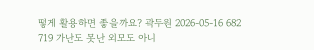떻게 활용하면 좋을까요? 곽두원 2026-05-16 682
719 가난도 못난 외모도 아니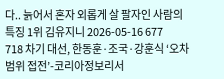다.. 늙어서 혼자 외롭게 살 팔자인 사람의 특징 1위 김유지니 2026-05-16 677
718 차기 대선, 한동훈·조국·강훈식 ‘오차범위 접전’-코리아정보리서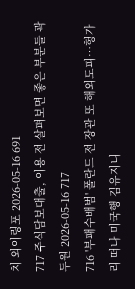치 외이링포 2026-05-16 691
717 주식담보대출, 이용 전 살펴보면 좋은 부분들 곽두원 2026-05-16 717
716 '부패수배범' 폴란드 전 장관 또 해외도피…헝가리 떠나 미국행 김유지니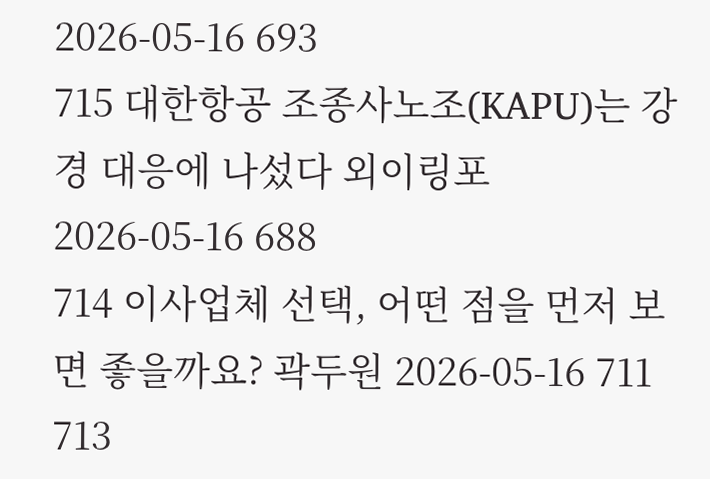2026-05-16 693
715 대한항공 조종사노조(KAPU)는 강경 대응에 나섰다 외이링포 2026-05-16 688
714 이사업체 선택, 어떤 점을 먼저 보면 좋을까요? 곽두원 2026-05-16 711
713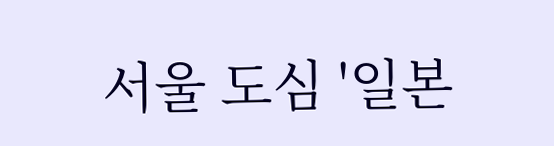서울 도심 '일본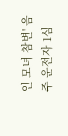인 모녀 참변' 음주 운전자 1심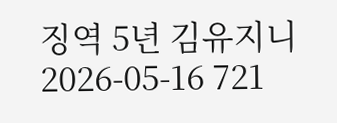징역 5년 김유지니 2026-05-16 721